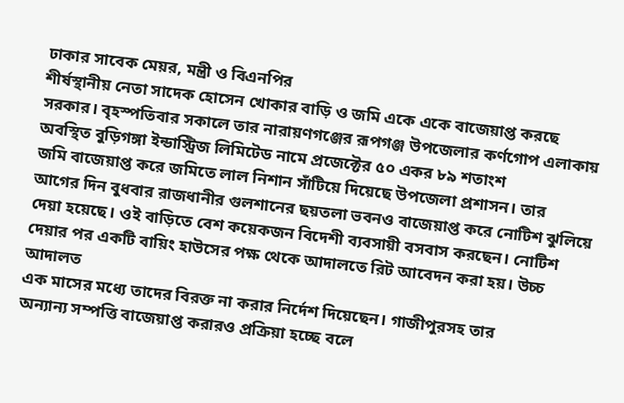ঢাকার সাবেক মেয়র, মন্ত্রী ও বিএনপির
শীর্ষস্থানীয় নেতা সাদেক হোসেন খোকার বাড়ি ও জমি একে একে বাজেয়াপ্ত করছে
সরকার। বৃহস্পতিবার সকালে তার নারায়ণগঞ্জের রূপগঞ্জ উপজেলার কর্ণগোপ এলাকায়
অবস্থিত বুড়িগঙ্গা ইন্ডাস্ট্রিজ লিমিটেড নামে প্রজেক্টের ৫০ একর ৮৯ শতাংশ
জমি বাজেয়াপ্ত করে জমিতে লাল নিশান সাঁটিয়ে দিয়েছে উপজেলা প্রশাসন। তার
আগের দিন বুধবার রাজধানীর গুলশানের ছয়তলা ভবনও বাজেয়াপ্ত করে নোটিশ ঝুলিয়ে
দেয়া হয়েছে। ওই বাড়িতে বেশ কয়েকজন বিদেশী ব্যবসায়ী বসবাস করছেন। নোটিশ
দেয়ার পর একটি বায়িং হাউসের পক্ষ থেকে আদালতে রিট আবেদন করা হয়। উচ্চ আদালত
এক মাসের মধ্যে তাদের বিরক্ত না করার নির্দেশ দিয়েছেন। গাজীপুরসহ তার
অন্যান্য সম্পত্তি বাজেয়াপ্ত করারও প্রক্রিয়া হচ্ছে বলে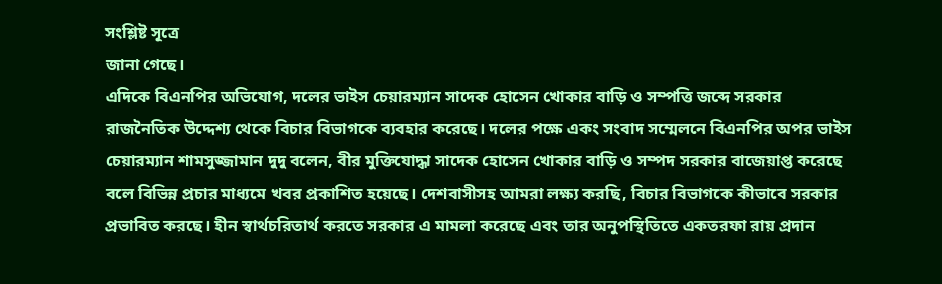সংশ্লিষ্ট সূত্রে
জানা গেছে।
এদিকে বিএনপির অভিযোগ, দলের ভাইস চেয়ারম্যান সাদেক হোসেন খোকার বাড়ি ও সম্পত্তি জব্দে সরকার রাজনৈতিক উদ্দেশ্য থেকে বিচার বিভাগকে ব্যবহার করেছে। দলের পক্ষে একং সংবাদ সম্মেলনে বিএনপির অপর ভাইস চেয়ারম্যান শামসুজ্জামান দুদু বলেন, বীর মুক্তিযোদ্ধা সাদেক হোসেন খোকার বাড়ি ও সম্পদ সরকার বাজেয়াপ্ত করেছে বলে বিভিন্ন প্রচার মাধ্যমে খবর প্রকাশিত হয়েছে। দেশবাসীসহ আমরা লক্ষ্য করছি, বিচার বিভাগকে কীভাবে সরকার প্রভাবিত করছে। হীন স্বার্থচরিতার্থ করতে সরকার এ মামলা করেছে এবং তার অনুপস্থিতিতে একতরফা রায় প্রদান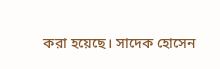করা হয়েছে। সাদেক হোসেন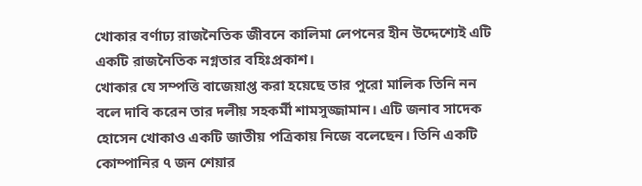খোকার বর্ণাঢ্য রাজনৈতিক জীবনে কালিমা লেপনের হীন উদ্দেশ্যেই এটি একটি রাজনৈতিক নগ্নতার বহিঃপ্রকাশ।
খোকার যে সম্পত্তি বাজেয়াপ্ত করা হয়েছে তার পুরো মালিক তিনি নন বলে দাবি করেন তার দলীয় সহকর্মী শামসুজ্জামান। এটি জনাব সাদেক হোসেন খোকাও একটি জাতীয় পত্রিকায় নিজে বলেছেন। তিনি একটি কোম্পানির ৭ জন শেয়ার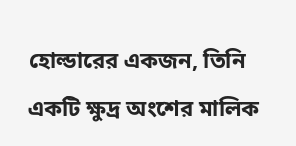হোল্ডারের একজন, তিনি একটি ক্ষুদ্র অংশের মালিক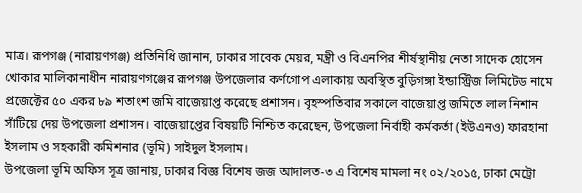মাত্র। রূপগঞ্জ (নারায়ণগঞ্জ) প্রতিনিধি জানান, ঢাকার সাবেক মেয়র, মন্ত্রী ও বিএনপির শীর্ষস্থানীয় নেতা সাদেক হোসেন খোকার মালিকানাধীন নারায়ণগঞ্জের রূপগঞ্জ উপজেলার কর্ণগোপ এলাকায় অবস্থিত বুড়িগঙ্গা ইন্ডাস্ট্রিজ লিমিটেড নামে প্রজেক্টের ৫০ একর ৮৯ শতাংশ জমি বাজেয়াপ্ত করেছে প্রশাসন। বৃহস্পতিবার সকালে বাজেয়াপ্ত জমিতে লাল নিশান সাঁটিয়ে দেয় উপজেলা প্রশাসন। বাজেয়াপ্তের বিষয়টি নিশ্চিত করেছেন, উপজেলা নির্বাহী কর্মকর্তা (ইউএনও) ফারহানা ইসলাম ও সহকারী কমিশনার (ভূমি) সাইদুল ইসলাম।
উপজেলা ভূমি অফিস সূত্র জানায়, ঢাকার বিজ্ঞ বিশেষ জজ আদালত-৩ এ বিশেষ মামলা নং ০২/২০১৫, ঢাকা মেট্রো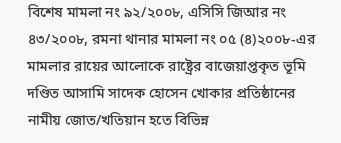বিশেষ মামলা নং ৯২/২০০৮, এসিসি জিআর নং ৪৩/২০০৮, রমনা থানার মামলা নং ০৫ (৪)২০০৮-এর মামলার রায়ের আলোকে রাষ্ট্রের বাজেয়াপ্তকৃত ভূমি দণ্ডিত আসামি সাদেক হোসেন খোকার প্রতিষ্ঠানের নামীয় জোত/খতিয়ান হতে বিভিন্ন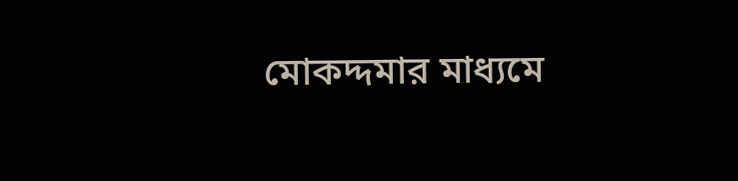মোকদ্দমার মাধ্যমে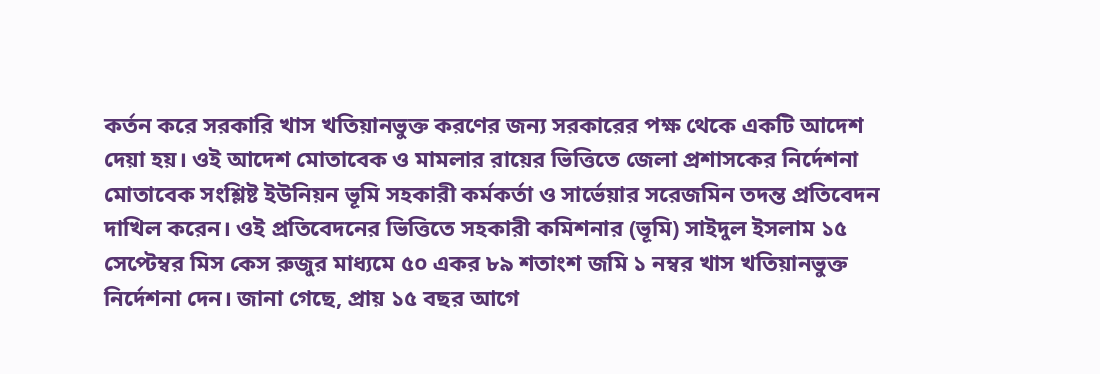কর্তন করে সরকারি খাস খতিয়ানভুক্ত করণের জন্য সরকারের পক্ষ থেকে একটি আদেশ দেয়া হয়। ওই আদেশ মোতাবেক ও মামলার রায়ের ভিত্তিতে জেলা প্রশাসকের নির্দেশনা মোতাবেক সংশ্লিষ্ট ইউনিয়ন ভূমি সহকারী কর্মকর্তা ও সার্ভেয়ার সরেজমিন তদন্ত প্রতিবেদন দাখিল করেন। ওই প্রতিবেদনের ভিত্তিতে সহকারী কমিশনার (ভূমি) সাইদুল ইসলাম ১৫ সেপ্টেম্বর মিস কেস রুজুর মাধ্যমে ৫০ একর ৮৯ শতাংশ জমি ১ নম্বর খাস খতিয়ানভুক্ত নির্দেশনা দেন। জানা গেছে, প্রায় ১৫ বছর আগে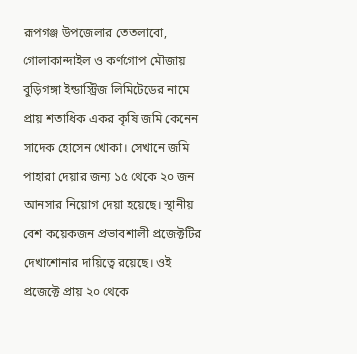রূপগঞ্জ উপজেলার তেতলাবো, গোলাকান্দাইল ও কর্ণগোপ মৌজায় বুড়িগঙ্গা ইন্ডাস্ট্রিজ লিমিটেডের নামে প্রায় শতাধিক একর কৃষি জমি কেনেন সাদেক হোসেন খোকা। সেখানে জমি পাহারা দেয়ার জন্য ১৫ থেকে ২০ জন আনসার নিয়োগ দেয়া হয়েছে। স্থানীয় বেশ কয়েকজন প্রভাবশালী প্রজেক্টটির দেখাশোনার দায়িত্বে রয়েছে। ওই প্রজেক্টে প্রায় ২০ থেকে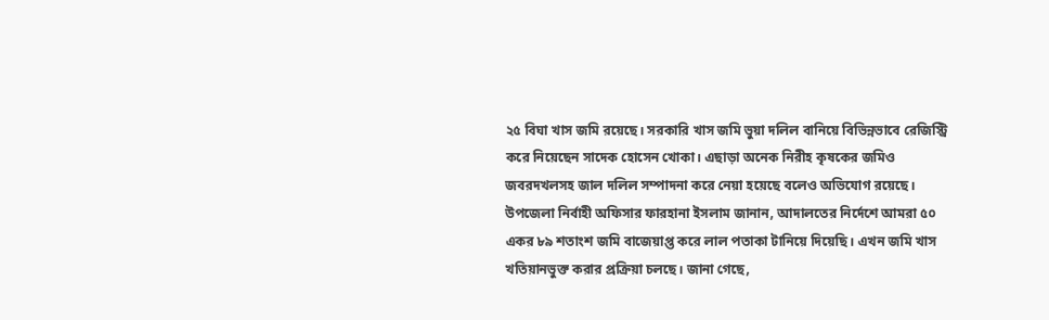২৫ বিঘা খাস জমি রয়েছে। সরকারি খাস জমি ভুয়া দলিল বানিয়ে বিভিন্নভাবে রেজিস্ট্রি করে নিয়েছেন সাদেক হোসেন খোকা। এছাড়া অনেক নিরীহ কৃষকের জমিও জবরদখলসহ জাল দলিল সম্পাদনা করে নেয়া হয়েছে বলেও অভিযোগ রয়েছে।
উপজেলা নির্বাহী অফিসার ফারহানা ইসলাম জানান, আদালতের নির্দেশে আমরা ৫০ একর ৮৯ শতাংশ জমি বাজেয়াপ্ত করে লাল পতাকা টানিয়ে দিয়েছি। এখন জমি খাস খতিয়ানভুক্ত করার প্রক্রিয়া চলছে। জানা গেছে,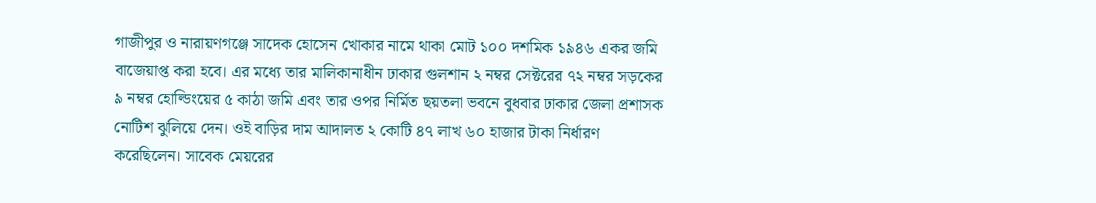গাজীপুর ও নারায়ণগঞ্জে সাদেক হোসেন খোকার নামে থাকা মোট ১০০ দশমিক ১৯৪৬ একর জমি বাজেয়াপ্ত করা হবে। এর মধ্যে তার মালিকানাধীন ঢাকার গুলশান ২ নম্বর সেক্টরের ৭২ নম্বর সড়কের ৯ নম্বর হোল্ডিংয়ের ৫ কাঠা জমি এবং তার ওপর নির্মিত ছয়তলা ভবনে বুধবার ঢাকার জেলা প্রশাসক নোটিশ ঝুলিয়ে দেন। ওই বাড়ির দাম আদালত ২ কোটি ৪৭ লাখ ৬০ হাজার টাকা নির্ধারণ করেছিলেন। সাবেক মেয়রের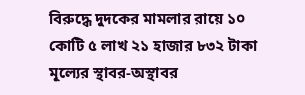বিরুদ্ধে দুদকের মামলার রায়ে ১০ কোটি ৫ লাখ ২১ হাজার ৮৩২ টাকা মূল্যের স্থাবর-অস্থাবর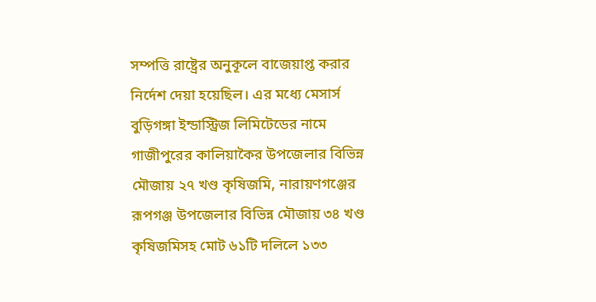সম্পত্তি রাষ্ট্রের অনুকূলে বাজেয়াপ্ত করার নির্দেশ দেয়া হয়েছিল। এর মধ্যে মেসার্স বুড়িগঙ্গা ইন্ডাস্ট্রিজ লিমিটেডের নামে গাজীপুরের কালিয়াকৈর উপজেলার বিভিন্ন মৌজায় ২৭ খণ্ড কৃষিজমি, নারায়ণগঞ্জের রূপগঞ্জ উপজেলার বিভিন্ন মৌজায় ৩৪ খণ্ড কৃষিজমিসহ মোট ৬১টি দলিলে ১৩৩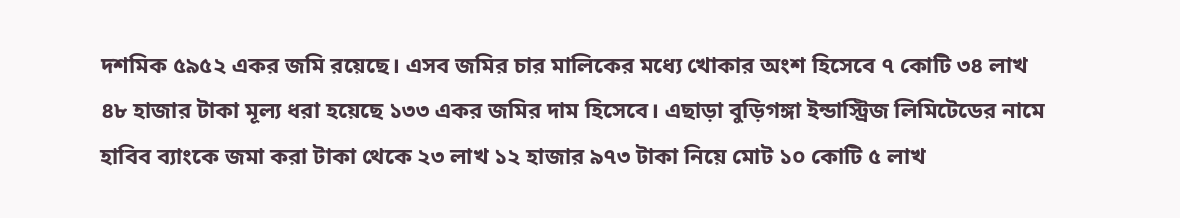দশমিক ৫৯৫২ একর জমি রয়েছে। এসব জমির চার মালিকের মধ্যে খোকার অংশ হিসেবে ৭ কোটি ৩৪ লাখ ৪৮ হাজার টাকা মূল্য ধরা হয়েছে ১৩৩ একর জমির দাম হিসেবে। এছাড়া বুড়িগঙ্গা ইন্ডাস্ট্রিজ লিমিটেডের নামে হাবিব ব্যাংকে জমা করা টাকা থেকে ২৩ লাখ ১২ হাজার ৯৭৩ টাকা নিয়ে মোট ১০ কোটি ৫ লাখ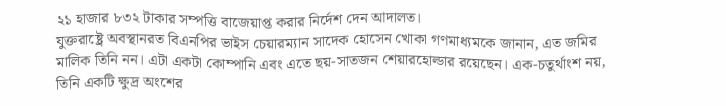২১ হাজার ৮৩২ টাকার সম্পত্তি বাজেয়াপ্ত করার নির্দেশ দেন আদালত।
যুক্তরাষ্ট্রে অবস্থানরত বিএনপির ভাইস চেয়ারম্যান সাদেক হোসেন খোকা গণমাধ্যমকে জানান, এত জমির মালিক তিনি নন। এটা একটা কোম্পানি এবং এতে ছয়-সাতজন শেয়ারহোল্ডার রয়েছেন। এক-চতুর্থাংশ নয়, তিনি একটি ক্ষুদ্র অংশের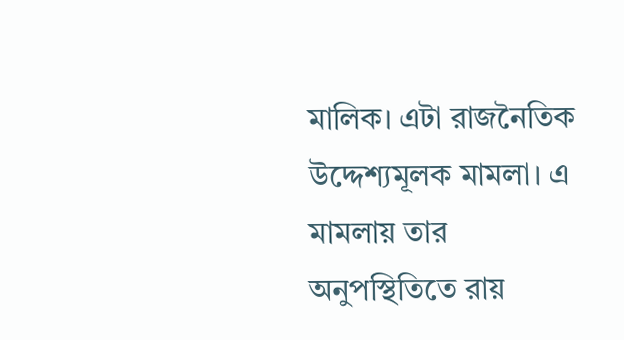মালিক। এটা রাজনৈতিক উদ্দেশ্যমূলক মামলা। এ মামলায় তার অনুপস্থিতিতে রায়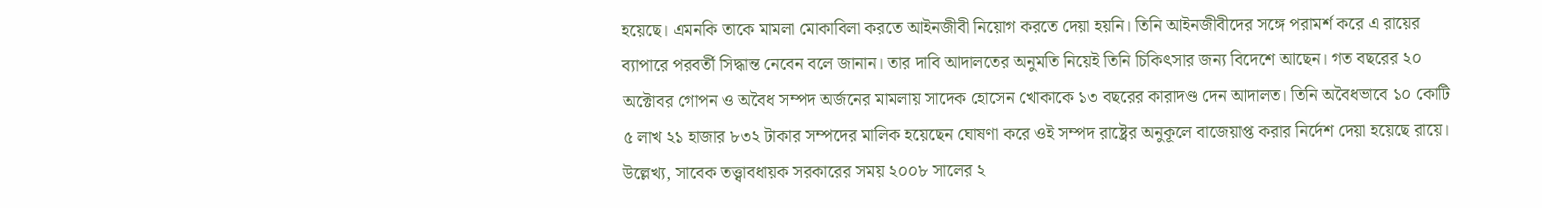হয়েছে। এমনকি তাকে মামলা মোকাবিলা করতে আইনজীবী নিয়োগ করতে দেয়া হয়নি। তিনি আইনজীবীদের সঙ্গে পরামর্শ করে এ রায়ের ব্যাপারে পরবর্তী সিদ্ধান্ত নেবেন বলে জানান। তার দাবি আদালতের অনুমতি নিয়েই তিনি চিকিৎসার জন্য বিদেশে আছেন। গত বছরের ২০ অক্টোবর গোপন ও অবৈধ সম্পদ অর্জনের মামলায় সাদেক হোসেন খোকাকে ১৩ বছরের কারাদণ্ড দেন আদালত। তিনি অবৈধভাবে ১০ কোটি ৫ লাখ ২১ হাজার ৮৩২ টাকার সম্পদের মালিক হয়েছেন ঘোষণা করে ওই সম্পদ রাষ্ট্রের অনুকূলে বাজেয়াপ্ত করার নির্দেশ দেয়া হয়েছে রায়ে। উল্লেখ্য, সাবেক তত্ত্বাবধায়ক সরকারের সময় ২০০৮ সালের ২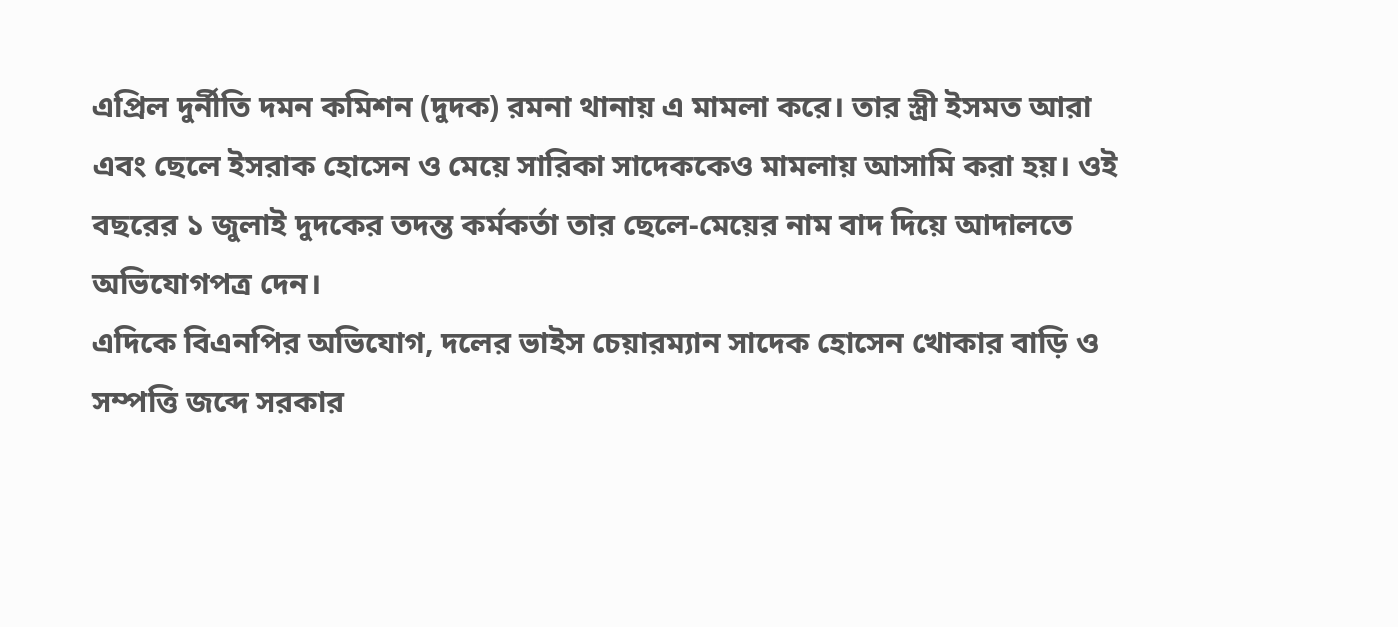এপ্রিল দুর্নীতি দমন কমিশন (দুদক) রমনা থানায় এ মামলা করে। তার স্ত্রী ইসমত আরা এবং ছেলে ইসরাক হোসেন ও মেয়ে সারিকা সাদেককেও মামলায় আসামি করা হয়। ওই বছরের ১ জুলাই দুদকের তদন্ত কর্মকর্তা তার ছেলে-মেয়ের নাম বাদ দিয়ে আদালতে অভিযোগপত্র দেন।
এদিকে বিএনপির অভিযোগ, দলের ভাইস চেয়ারম্যান সাদেক হোসেন খোকার বাড়ি ও সম্পত্তি জব্দে সরকার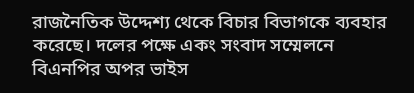রাজনৈতিক উদ্দেশ্য থেকে বিচার বিভাগকে ব্যবহার করেছে। দলের পক্ষে একং সংবাদ সম্মেলনে বিএনপির অপর ভাইস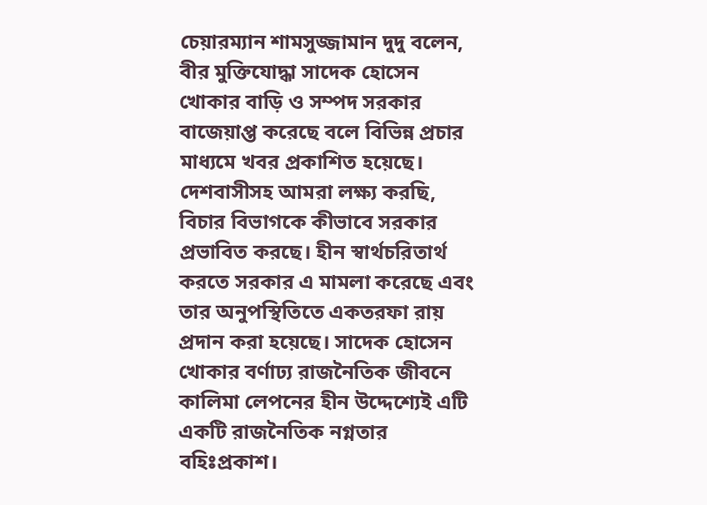চেয়ারম্যান শামসুজ্জামান দুদু বলেন, বীর মুক্তিযোদ্ধা সাদেক হোসেন খোকার বাড়ি ও সম্পদ সরকার বাজেয়াপ্ত করেছে বলে বিভিন্ন প্রচার মাধ্যমে খবর প্রকাশিত হয়েছে। দেশবাসীসহ আমরা লক্ষ্য করছি, বিচার বিভাগকে কীভাবে সরকার প্রভাবিত করছে। হীন স্বার্থচরিতার্থ করতে সরকার এ মামলা করেছে এবং তার অনুপস্থিতিতে একতরফা রায় প্রদান করা হয়েছে। সাদেক হোসেন খোকার বর্ণাঢ্য রাজনৈতিক জীবনে কালিমা লেপনের হীন উদ্দেশ্যেই এটি একটি রাজনৈতিক নগ্নতার বহিঃপ্রকাশ।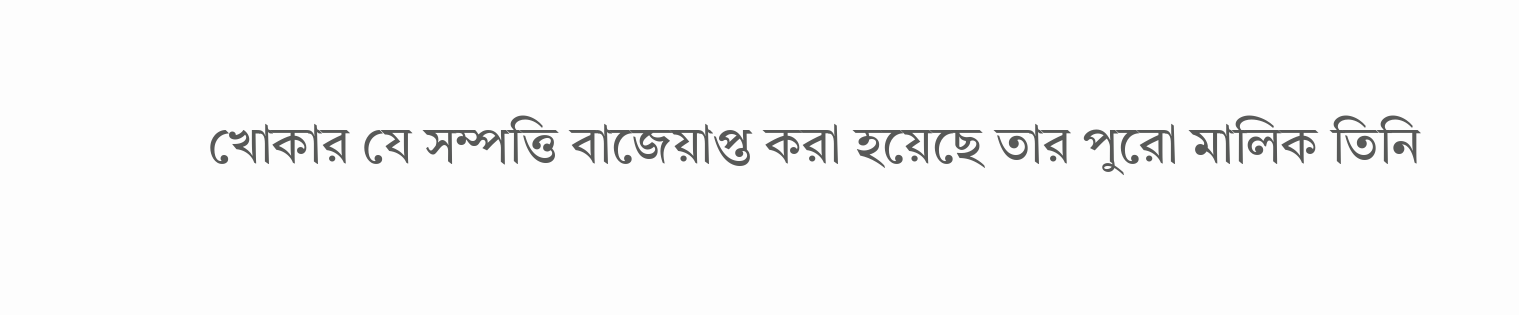খোকার যে সম্পত্তি বাজেয়াপ্ত করা হয়েছে তার পুরো মালিক তিনি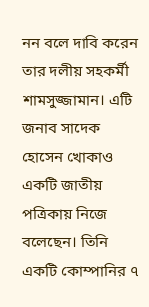নন বলে দাবি করেন তার দলীয় সহকর্মী শামসুজ্জামান। এটি জনাব সাদেক হোসেন খোকাও একটি জাতীয় পত্রিকায় নিজে বলেছেন। তিনি একটি কোম্পানির ৭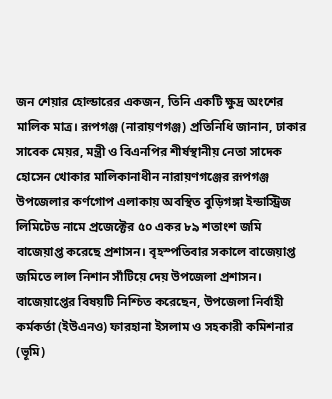জন শেয়ার হোল্ডারের একজন, তিনি একটি ক্ষুদ্র অংশের মালিক মাত্র। রূপগঞ্জ (নারায়ণগঞ্জ) প্রতিনিধি জানান, ঢাকার সাবেক মেয়র, মন্ত্রী ও বিএনপির শীর্ষস্থানীয় নেতা সাদেক হোসেন খোকার মালিকানাধীন নারায়ণগঞ্জের রূপগঞ্জ উপজেলার কর্ণগোপ এলাকায় অবস্থিত বুড়িগঙ্গা ইন্ডাস্ট্রিজ লিমিটেড নামে প্রজেক্টের ৫০ একর ৮৯ শতাংশ জমি বাজেয়াপ্ত করেছে প্রশাসন। বৃহস্পতিবার সকালে বাজেয়াপ্ত জমিতে লাল নিশান সাঁটিয়ে দেয় উপজেলা প্রশাসন। বাজেয়াপ্তের বিষয়টি নিশ্চিত করেছেন, উপজেলা নির্বাহী কর্মকর্তা (ইউএনও) ফারহানা ইসলাম ও সহকারী কমিশনার (ভূমি)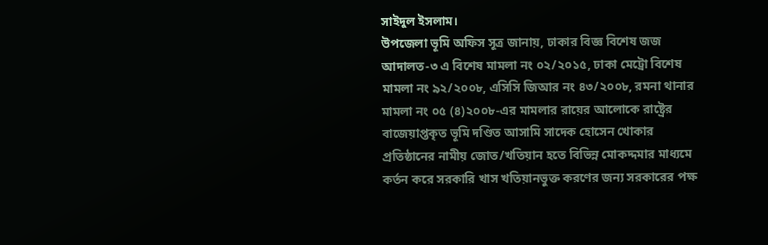সাইদুল ইসলাম।
উপজেলা ভূমি অফিস সূত্র জানায়, ঢাকার বিজ্ঞ বিশেষ জজ আদালত-৩ এ বিশেষ মামলা নং ০২/২০১৫, ঢাকা মেট্রো বিশেষ মামলা নং ৯২/২০০৮, এসিসি জিআর নং ৪৩/২০০৮, রমনা থানার মামলা নং ০৫ (৪)২০০৮-এর মামলার রায়ের আলোকে রাষ্ট্রের বাজেয়াপ্তকৃত ভূমি দণ্ডিত আসামি সাদেক হোসেন খোকার প্রতিষ্ঠানের নামীয় জোত/খতিয়ান হতে বিভিন্ন মোকদ্দমার মাধ্যমে কর্তন করে সরকারি খাস খতিয়ানভুক্ত করণের জন্য সরকারের পক্ষ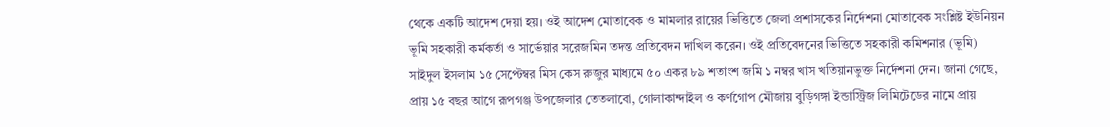থেকে একটি আদেশ দেয়া হয়। ওই আদেশ মোতাবেক ও মামলার রায়ের ভিত্তিতে জেলা প্রশাসকের নির্দেশনা মোতাবেক সংশ্লিষ্ট ইউনিয়ন ভূমি সহকারী কর্মকর্তা ও সার্ভেয়ার সরেজমিন তদন্ত প্রতিবেদন দাখিল করেন। ওই প্রতিবেদনের ভিত্তিতে সহকারী কমিশনার (ভূমি) সাইদুল ইসলাম ১৫ সেপ্টেম্বর মিস কেস রুজুর মাধ্যমে ৫০ একর ৮৯ শতাংশ জমি ১ নম্বর খাস খতিয়ানভুক্ত নির্দেশনা দেন। জানা গেছে, প্রায় ১৫ বছর আগে রূপগঞ্জ উপজেলার তেতলাবো, গোলাকান্দাইল ও কর্ণগোপ মৌজায় বুড়িগঙ্গা ইন্ডাস্ট্রিজ লিমিটেডের নামে প্রায়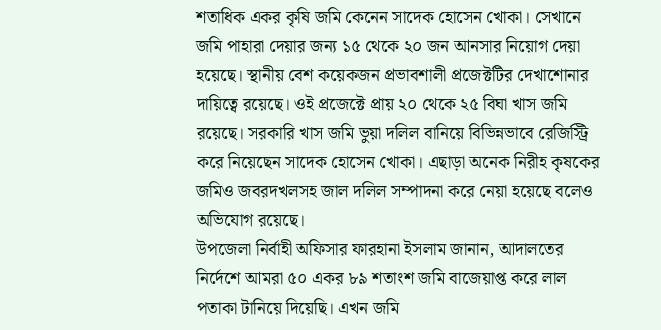শতাধিক একর কৃষি জমি কেনেন সাদেক হোসেন খোকা। সেখানে জমি পাহারা দেয়ার জন্য ১৫ থেকে ২০ জন আনসার নিয়োগ দেয়া হয়েছে। স্থানীয় বেশ কয়েকজন প্রভাবশালী প্রজেক্টটির দেখাশোনার দায়িত্বে রয়েছে। ওই প্রজেক্টে প্রায় ২০ থেকে ২৫ বিঘা খাস জমি রয়েছে। সরকারি খাস জমি ভুয়া দলিল বানিয়ে বিভিন্নভাবে রেজিস্ট্রি করে নিয়েছেন সাদেক হোসেন খোকা। এছাড়া অনেক নিরীহ কৃষকের জমিও জবরদখলসহ জাল দলিল সম্পাদনা করে নেয়া হয়েছে বলেও অভিযোগ রয়েছে।
উপজেলা নির্বাহী অফিসার ফারহানা ইসলাম জানান, আদালতের নির্দেশে আমরা ৫০ একর ৮৯ শতাংশ জমি বাজেয়াপ্ত করে লাল পতাকা টানিয়ে দিয়েছি। এখন জমি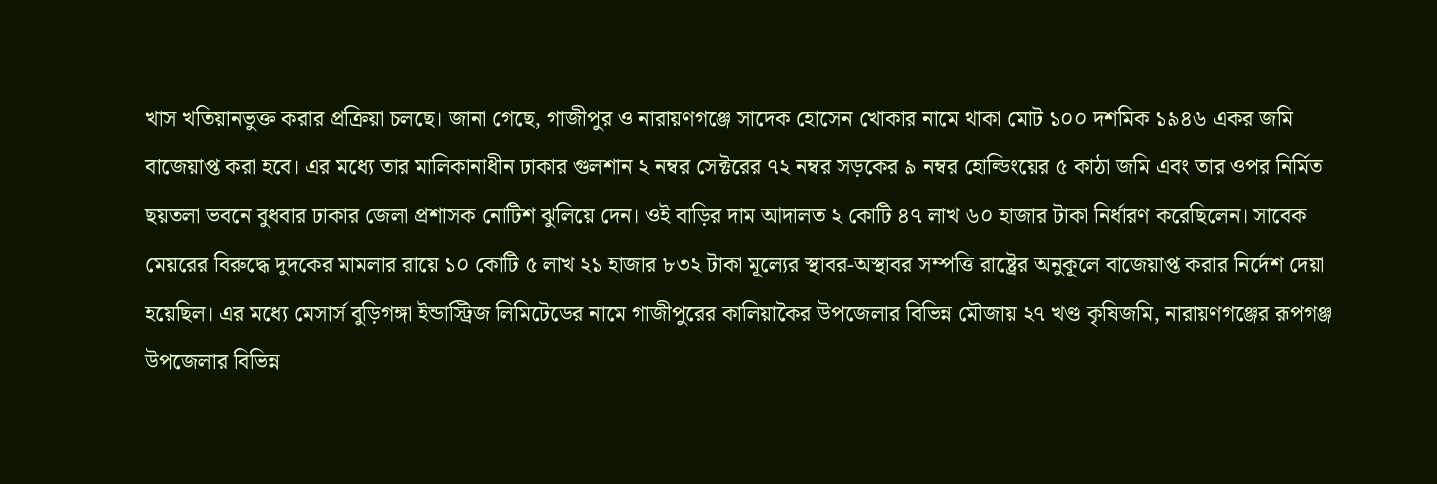খাস খতিয়ানভুক্ত করার প্রক্রিয়া চলছে। জানা গেছে, গাজীপুর ও নারায়ণগঞ্জে সাদেক হোসেন খোকার নামে থাকা মোট ১০০ দশমিক ১৯৪৬ একর জমি বাজেয়াপ্ত করা হবে। এর মধ্যে তার মালিকানাধীন ঢাকার গুলশান ২ নম্বর সেক্টরের ৭২ নম্বর সড়কের ৯ নম্বর হোল্ডিংয়ের ৫ কাঠা জমি এবং তার ওপর নির্মিত ছয়তলা ভবনে বুধবার ঢাকার জেলা প্রশাসক নোটিশ ঝুলিয়ে দেন। ওই বাড়ির দাম আদালত ২ কোটি ৪৭ লাখ ৬০ হাজার টাকা নির্ধারণ করেছিলেন। সাবেক মেয়রের বিরুদ্ধে দুদকের মামলার রায়ে ১০ কোটি ৫ লাখ ২১ হাজার ৮৩২ টাকা মূল্যের স্থাবর-অস্থাবর সম্পত্তি রাষ্ট্রের অনুকূলে বাজেয়াপ্ত করার নির্দেশ দেয়া হয়েছিল। এর মধ্যে মেসার্স বুড়িগঙ্গা ইন্ডাস্ট্রিজ লিমিটেডের নামে গাজীপুরের কালিয়াকৈর উপজেলার বিভিন্ন মৌজায় ২৭ খণ্ড কৃষিজমি, নারায়ণগঞ্জের রূপগঞ্জ উপজেলার বিভিন্ন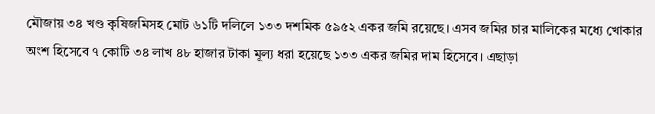মৌজায় ৩৪ খণ্ড কৃষিজমিসহ মোট ৬১টি দলিলে ১৩৩ দশমিক ৫৯৫২ একর জমি রয়েছে। এসব জমির চার মালিকের মধ্যে খোকার অংশ হিসেবে ৭ কোটি ৩৪ লাখ ৪৮ হাজার টাকা মূল্য ধরা হয়েছে ১৩৩ একর জমির দাম হিসেবে। এছাড়া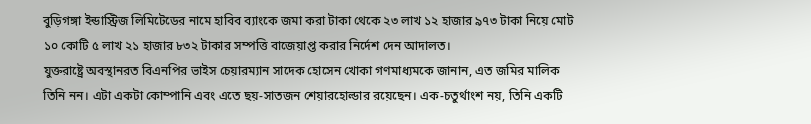বুড়িগঙ্গা ইন্ডাস্ট্রিজ লিমিটেডের নামে হাবিব ব্যাংকে জমা করা টাকা থেকে ২৩ লাখ ১২ হাজার ৯৭৩ টাকা নিয়ে মোট ১০ কোটি ৫ লাখ ২১ হাজার ৮৩২ টাকার সম্পত্তি বাজেয়াপ্ত করার নির্দেশ দেন আদালত।
যুক্তরাষ্ট্রে অবস্থানরত বিএনপির ভাইস চেয়ারম্যান সাদেক হোসেন খোকা গণমাধ্যমকে জানান, এত জমির মালিক তিনি নন। এটা একটা কোম্পানি এবং এতে ছয়-সাতজন শেয়ারহোল্ডার রয়েছেন। এক-চতুর্থাংশ নয়, তিনি একটি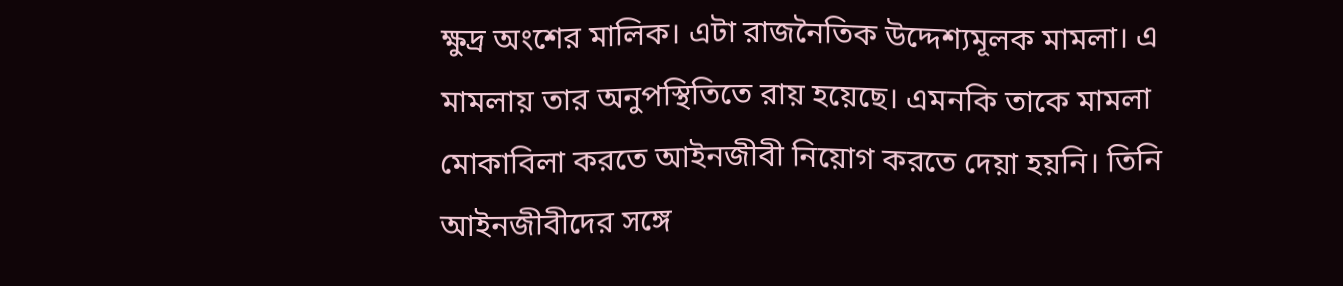ক্ষুদ্র অংশের মালিক। এটা রাজনৈতিক উদ্দেশ্যমূলক মামলা। এ মামলায় তার অনুপস্থিতিতে রায় হয়েছে। এমনকি তাকে মামলা মোকাবিলা করতে আইনজীবী নিয়োগ করতে দেয়া হয়নি। তিনি আইনজীবীদের সঙ্গে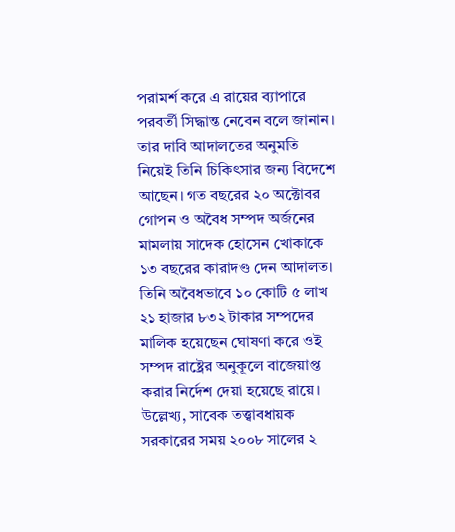পরামর্শ করে এ রায়ের ব্যাপারে পরবর্তী সিদ্ধান্ত নেবেন বলে জানান। তার দাবি আদালতের অনুমতি নিয়েই তিনি চিকিৎসার জন্য বিদেশে আছেন। গত বছরের ২০ অক্টোবর গোপন ও অবৈধ সম্পদ অর্জনের মামলায় সাদেক হোসেন খোকাকে ১৩ বছরের কারাদণ্ড দেন আদালত। তিনি অবৈধভাবে ১০ কোটি ৫ লাখ ২১ হাজার ৮৩২ টাকার সম্পদের মালিক হয়েছেন ঘোষণা করে ওই সম্পদ রাষ্ট্রের অনুকূলে বাজেয়াপ্ত করার নির্দেশ দেয়া হয়েছে রায়ে। উল্লেখ্য, সাবেক তত্ত্বাবধায়ক সরকারের সময় ২০০৮ সালের ২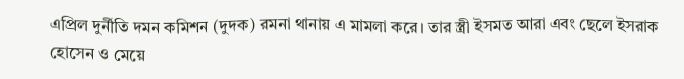এপ্রিল দুর্নীতি দমন কমিশন (দুদক) রমনা থানায় এ মামলা করে। তার স্ত্রী ইসমত আরা এবং ছেলে ইসরাক হোসেন ও মেয়ে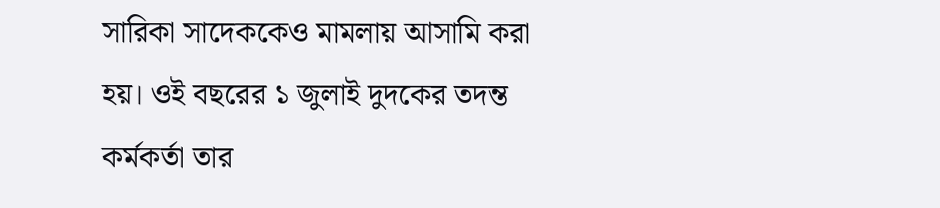সারিকা সাদেককেও মামলায় আসামি করা হয়। ওই বছরের ১ জুলাই দুদকের তদন্ত কর্মকর্তা তার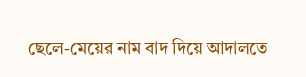ছেলে-মেয়ের নাম বাদ দিয়ে আদালতে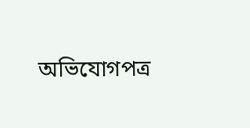অভিযোগপত্র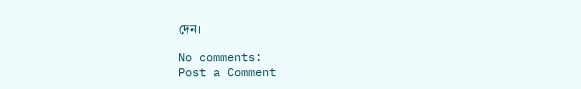দেন।

No comments:
Post a Comment